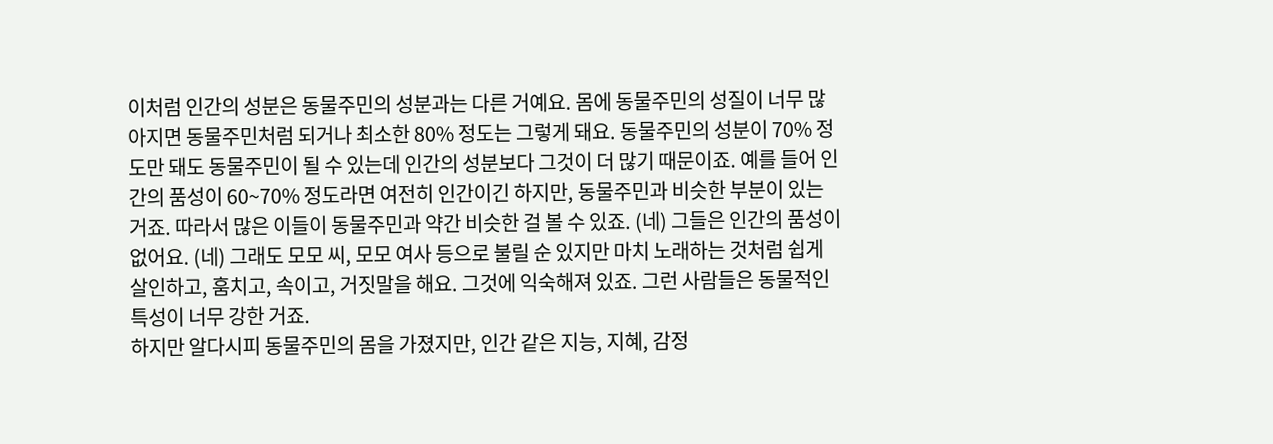이처럼 인간의 성분은 동물주민의 성분과는 다른 거예요. 몸에 동물주민의 성질이 너무 많아지면 동물주민처럼 되거나 최소한 80% 정도는 그렇게 돼요. 동물주민의 성분이 70% 정도만 돼도 동물주민이 될 수 있는데 인간의 성분보다 그것이 더 많기 때문이죠. 예를 들어 인간의 품성이 60~70% 정도라면 여전히 인간이긴 하지만, 동물주민과 비슷한 부분이 있는 거죠. 따라서 많은 이들이 동물주민과 약간 비슷한 걸 볼 수 있죠. (네) 그들은 인간의 품성이 없어요. (네) 그래도 모모 씨, 모모 여사 등으로 불릴 순 있지만 마치 노래하는 것처럼 쉽게 살인하고, 훔치고, 속이고, 거짓말을 해요. 그것에 익숙해져 있죠. 그런 사람들은 동물적인 특성이 너무 강한 거죠.
하지만 알다시피 동물주민의 몸을 가졌지만, 인간 같은 지능, 지혜, 감정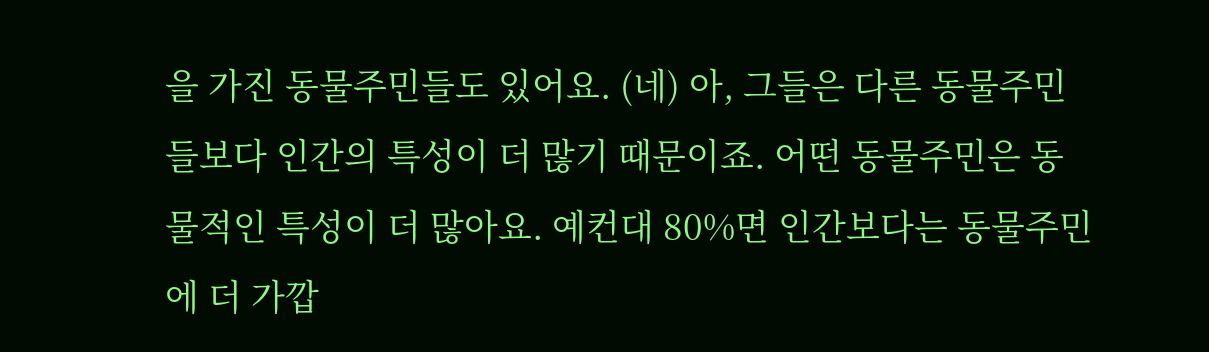을 가진 동물주민들도 있어요. (네) 아, 그들은 다른 동물주민들보다 인간의 특성이 더 많기 때문이죠. 어떤 동물주민은 동물적인 특성이 더 많아요. 예컨대 80%면 인간보다는 동물주민에 더 가깝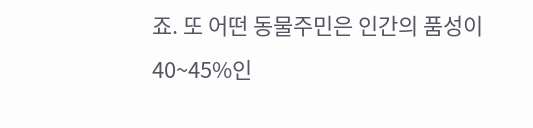죠. 또 어떤 동물주민은 인간의 품성이 40~45%인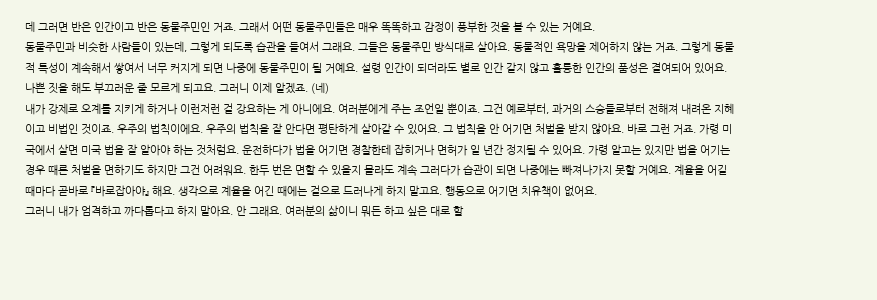데 그러면 반은 인간이고 반은 동물주민인 거죠. 그래서 어떤 동물주민들은 매우 똑똑하고 감정이 풍부한 것을 볼 수 있는 거예요.
동물주민과 비슷한 사람들이 있는데, 그렇게 되도록 습관을 들여서 그래요. 그들은 동물주민 방식대로 살아요. 동물적인 욕망을 제어하지 않는 거죠. 그렇게 동물적 특성이 계속해서 쌓여서 너무 커지게 되면 나중에 동물주민이 될 거예요. 설령 인간이 되더라도 별로 인간 같지 않고 훌륭한 인간의 품성은 결여되어 있어요. 나쁜 짓을 해도 부끄러운 줄 모르게 되고요. 그러니 이제 알겠죠. (네)
내가 강제로 오계를 지키게 하거나 이런저런 걸 강요하는 게 아니에요. 여러분에게 주는 조언일 뿐이죠. 그건 예로부터, 과거의 스승들로부터 전해져 내려온 지혜이고 비법인 것이죠. 우주의 법칙이에요. 우주의 법칙을 잘 안다면 평탄하게 살아갈 수 있어요. 그 법칙을 안 어기면 처벌을 받지 않아요. 바로 그런 거죠. 가령 미국에서 살면 미국 법을 잘 알아야 하는 것처럼요. 운전하다가 법을 어기면 경찰한테 잡히거나 면허가 일 년간 정지될 수 있어요. 가령 알고는 있지만 법을 어기는 경우 때론 처벌을 면하기도 하지만 그건 어려워요. 한두 번은 면할 수 있을지 몰라도 계속 그러다가 습관이 되면 나중에는 빠져나가지 못할 거예요. 계율을 어길 때마다 곧바로 『바로잡아야』 해요. 생각으로 계율을 어긴 때에는 겉으로 드러나게 하지 말고요. 행동으로 어기면 치유책이 없어요.
그러니 내가 엄격하고 까다롭다고 하지 말아요. 안 그래요. 여러분의 삶이니 뭐든 하고 싶은 대로 할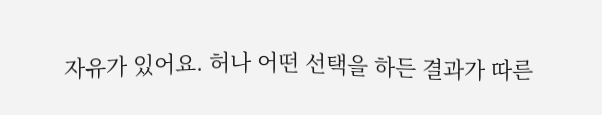자유가 있어요. 허나 어떤 선택을 하든 결과가 따른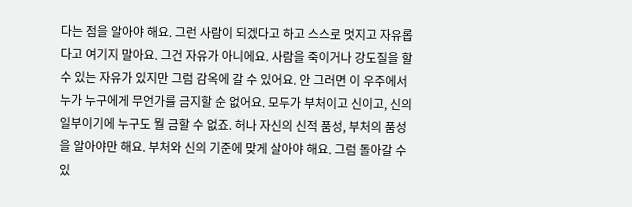다는 점을 알아야 해요. 그런 사람이 되겠다고 하고 스스로 멋지고 자유롭다고 여기지 말아요. 그건 자유가 아니에요. 사람을 죽이거나 강도질을 할 수 있는 자유가 있지만 그럼 감옥에 갈 수 있어요. 안 그러면 이 우주에서 누가 누구에게 무언가를 금지할 순 없어요. 모두가 부처이고 신이고, 신의 일부이기에 누구도 뭘 금할 수 없죠. 허나 자신의 신적 품성, 부처의 품성을 알아야만 해요. 부처와 신의 기준에 맞게 살아야 해요. 그럼 돌아갈 수 있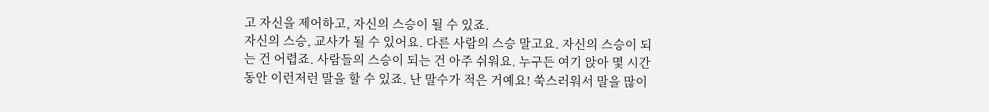고 자신을 제어하고, 자신의 스승이 될 수 있죠.
자신의 스승, 교사가 될 수 있어요. 다른 사람의 스승 말고요. 자신의 스승이 되는 건 어렵죠. 사람들의 스승이 되는 건 아주 쉬워요. 누구든 여기 앉아 몇 시간 동안 이런저런 말을 할 수 있죠. 난 말수가 적은 거예요! 쑥스러워서 말을 많이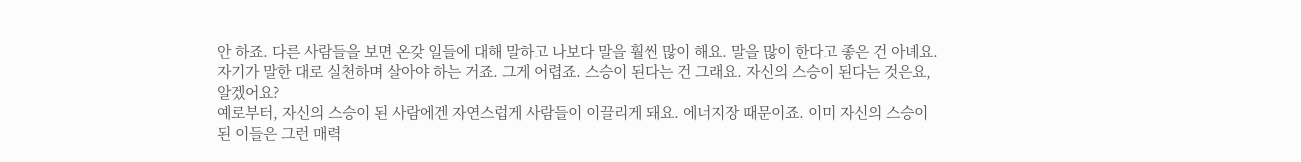안 하죠. 다른 사람들을 보면 온갖 일들에 대해 말하고 나보다 말을 훨씬 많이 해요. 말을 많이 한다고 좋은 건 아녜요. 자기가 말한 대로 실천하며 살아야 하는 거죠. 그게 어렵죠. 스승이 된다는 건 그래요. 자신의 스승이 된다는 것은요, 알겠어요?
예로부터, 자신의 스승이 된 사람에겐 자연스럽게 사람들이 이끌리게 돼요. 에너지장 때문이죠. 이미 자신의 스승이 된 이들은 그런 매력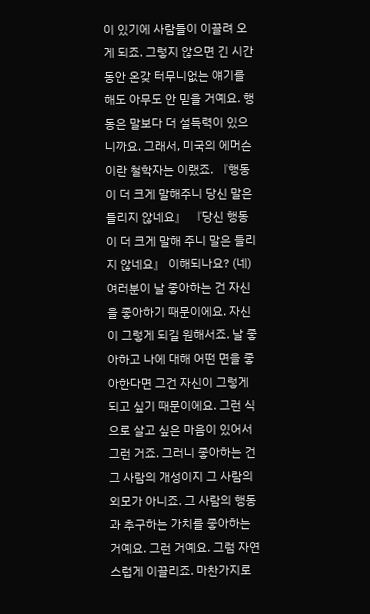이 있기에 사람들이 이끌려 오게 되죠. 그렇지 않으면 긴 시간 동안 온갖 터무니없는 얘기를 해도 아무도 안 믿을 거예요. 행동은 말보다 더 설득력이 있으니까요. 그래서, 미국의 에머슨이란 철학자는 이랬죠. 『행동이 더 크게 말해주니 당신 말은 들리지 않네요』 『당신 행동이 더 크게 말해 주니 말은 들리지 않네요』 이해되나요? (네)
여러분이 날 좋아하는 건 자신을 좋아하기 때문이에요. 자신이 그렇게 되길 원해서죠. 날 좋아하고 나에 대해 어떤 면을 좋아한다면 그건 자신이 그렇게 되고 싶기 때문이에요. 그런 식으로 살고 싶은 마음이 있어서 그런 거죠. 그러니 좋아하는 건 그 사람의 개성이지 그 사람의 외모가 아니죠. 그 사람의 행동과 추구하는 가치를 좋아하는 거예요. 그런 거예요. 그럼 자연스럽게 이끌리죠. 마찬가지로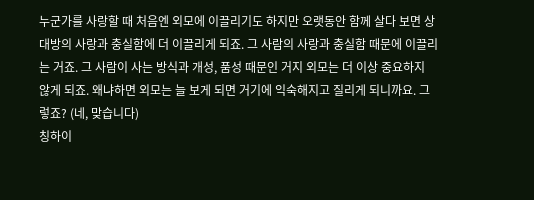누군가를 사랑할 때 처음엔 외모에 이끌리기도 하지만 오랫동안 함께 살다 보면 상대방의 사랑과 충실함에 더 이끌리게 되죠. 그 사람의 사랑과 충실함 때문에 이끌리는 거죠. 그 사람이 사는 방식과 개성, 품성 때문인 거지 외모는 더 이상 중요하지 않게 되죠. 왜냐하면 외모는 늘 보게 되면 거기에 익숙해지고 질리게 되니까요. 그렇죠? (네, 맞습니다)
칭하이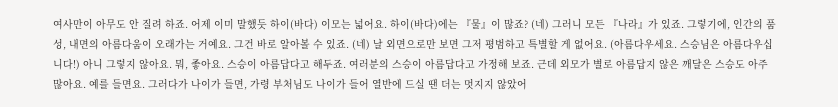여사만이 아무도 안 질려 하죠. 어제 이미 말했듯 하이(바다) 이모는 넓어요. 하이(바다)에는 『물』이 많죠? (네) 그러니 모든 『나라』가 있죠. 그렇기에, 인간의 품성, 내면의 아름다움이 오래가는 거예요. 그건 바로 알아볼 수 있죠. (네) 날 외면으로만 보면 그저 평범하고 특별할 게 없어요. (아름다우세요. 스승님은 아름다우십니다!) 아니 그렇지 않아요. 뭐, 좋아요. 스승이 아름답다고 해두죠. 여러분의 스승이 아름답다고 가정해 보죠. 근데 외모가 별로 아름답지 않은 깨달은 스승도 아주 많아요. 예를 들면요. 그러다가 나이가 들면, 가령 부처님도 나이가 들어 열반에 드실 땐 더는 멋지지 않았어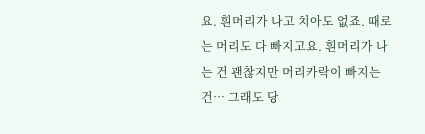요. 흰머리가 나고 치아도 없죠. 때로는 머리도 다 빠지고요. 흰머리가 나는 건 괜찮지만 머리카락이 빠지는 건… 그래도 당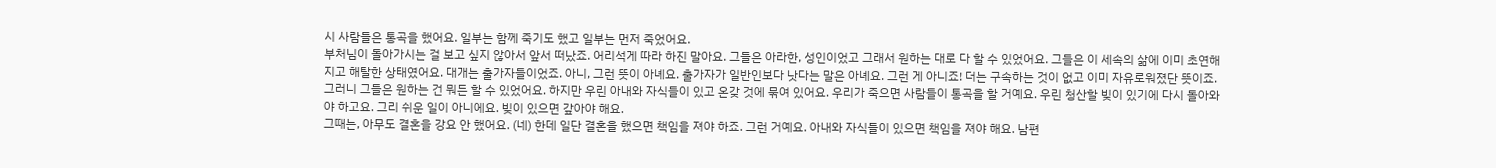시 사람들은 통곡을 했어요. 일부는 함께 죽기도 했고 일부는 먼저 죽었어요.
부처님이 돌아가시는 걸 보고 싶지 않아서 앞서 떠났죠. 어리석게 따라 하진 말아요. 그들은 아라한, 성인이었고 그래서 원하는 대로 다 할 수 있었어요. 그들은 이 세속의 삶에 이미 초연해지고 해탈한 상태였어요. 대개는 출가자들이었죠. 아니, 그런 뜻이 아녜요. 출가자가 일반인보다 낫다는 말은 아녜요. 그런 게 아니죠! 더는 구속하는 것이 없고 이미 자유로워졌단 뜻이죠. 그러니 그들은 원하는 건 뭐든 할 수 있었어요. 하지만 우린 아내와 자식들이 있고 온갖 것에 묶여 있어요. 우리가 죽으면 사람들이 통곡을 할 거예요. 우린 청산할 빚이 있기에 다시 돌아와야 하고요. 그리 쉬운 일이 아니에요. 빚이 있으면 갚아야 해요.
그때는, 아무도 결혼을 강요 안 했어요. (네) 한데 일단 결혼을 했으면 책임을 져야 하죠. 그런 거예요. 아내와 자식들이 있으면 책임을 져야 해요. 남편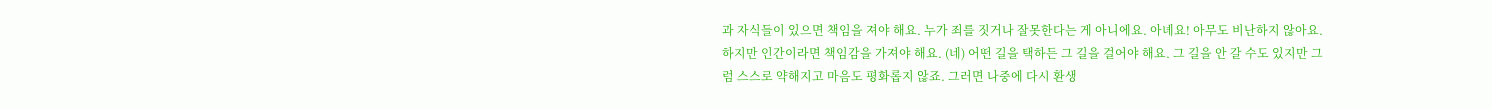과 자식들이 있으면 책임을 져야 해요. 누가 죄를 짓거나 잘못한다는 게 아니에요. 아녜요! 아무도 비난하지 않아요. 하지만 인간이라면 책임감을 가져야 해요. (네) 어떤 길을 택하든 그 길을 걸어야 해요. 그 길을 안 갈 수도 있지만 그럼 스스로 약해지고 마음도 평화롭지 않죠. 그러면 나중에 다시 환생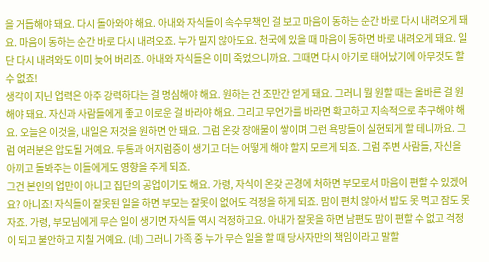을 거듭해야 돼요. 다시 돌아와야 해요. 아내와 자식들이 속수무책인 걸 보고 마음이 동하는 순간 바로 다시 내려오게 돼요. 마음이 동하는 순간 바로 다시 내려오죠. 누가 밀지 않아도요. 천국에 있을 때 마음이 동하면 바로 내려오게 돼요. 일단 다시 내려와도 이미 늦어 버리죠. 아내와 자식들은 이미 죽었으니까요. 그때면 다시 아기로 태어났기에 아무것도 할 수 없죠!
생각이 지닌 업력은 아주 강력하다는 걸 명심해야 해요. 원하는 건 조만간 얻게 돼요. 그러니 뭘 원할 때는 올바른 걸 원해야 돼요. 자신과 사람들에게 좋고 이로운 걸 바라야 해요. 그리고 무언가를 바라면 확고하고 지속적으로 추구해야 해요. 오늘은 이것을, 내일은 저것을 원하면 안 돼요. 그럼 온갖 장애물이 쌓이며 그런 욕망들이 실현되게 할 테니까요. 그럼 여러분은 압도될 거예요. 두통과 어지럼증이 생기고 더는 어떻게 해야 할지 모르게 되죠. 그럼 주변 사람들, 자신을 아끼고 돌봐주는 이들에게도 영향을 주게 되죠.
그건 본인의 업만이 아니고 집단의 공업이기도 해요. 가령, 자식이 온갖 곤경에 처하면 부모로서 마음이 편할 수 있겠어요? 아니죠! 자식들이 잘못된 일을 하면 부모는 잘못이 없어도 걱정을 하게 되죠. 맘이 편치 않아서 밥도 못 먹고 잠도 못 자죠. 가령, 부모님에게 무슨 일이 생기면 자식들 역시 걱정하고요. 아내가 잘못을 하면 남편도 맘이 편할 수 없고 걱정이 되고 불안하고 지칠 거예요. (네) 그러니 가족 중 누가 무슨 일을 할 때 당사자만의 책임이라고 말할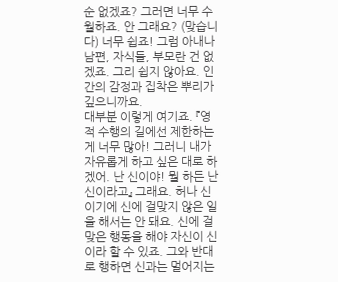순 없겠죠? 그러면 너무 수월하죠. 안 그래요? (맞습니다) 너무 쉽죠! 그럼 아내나 남편, 자식들, 부모란 건 없겠죠. 그리 쉽지 않아요. 인간의 감정과 집착은 뿌리가 깊으니까요.
대부분 이렇게 여기죠. 『영적 수행의 길에선 제한하는 게 너무 많아! 그러니 내가 자유롭게 하고 싶은 대로 하겠어. 난 신이야! 뭘 하든 난 신이라고』 그래요. 허나 신이기에 신에 걸맞지 않은 일을 해서는 안 돼요. 신에 걸맞은 행동을 해야 자신이 신이라 할 수 있죠. 그와 반대로 행하면 신과는 멀어지는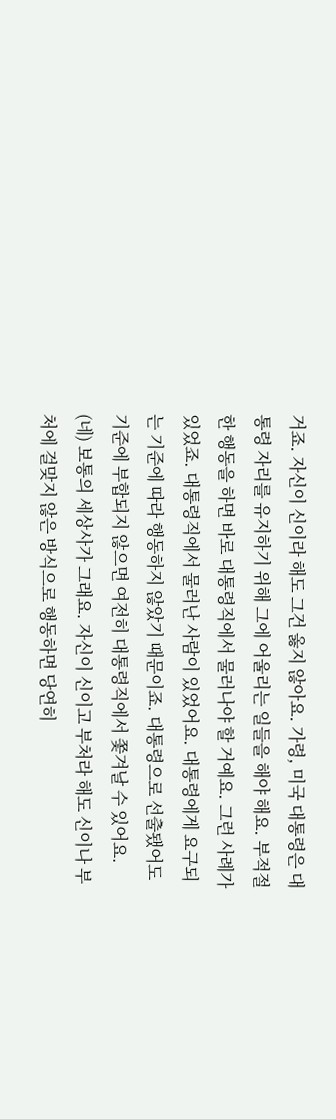거죠. 자신이 신이라 해도 그건 옳지 않아요. 가령, 미국 대통령은 대통령 자리를 유지하기 위해 그에 어울리는 일들을 해야 해요. 부적절한 행동을 하면 바로 대통령직에서 물러나야 할 거예요. 그런 사례가 있었죠. 대통령직에서 물러난 사람이 있었어요. 대통령에게 요구되는 기준에 따라 행동하지 않았기 때문이죠. 대통령으로 선출됐어도 기준에 부합되지 않으면 여전히 대통령직에서 쫓겨날 수 있어요. (네) 보통의 세상사가 그래요. 자신이 신이고 부처라 해도 신이나 부처에 걸맞지 않은 방식으로 행동하면 당연히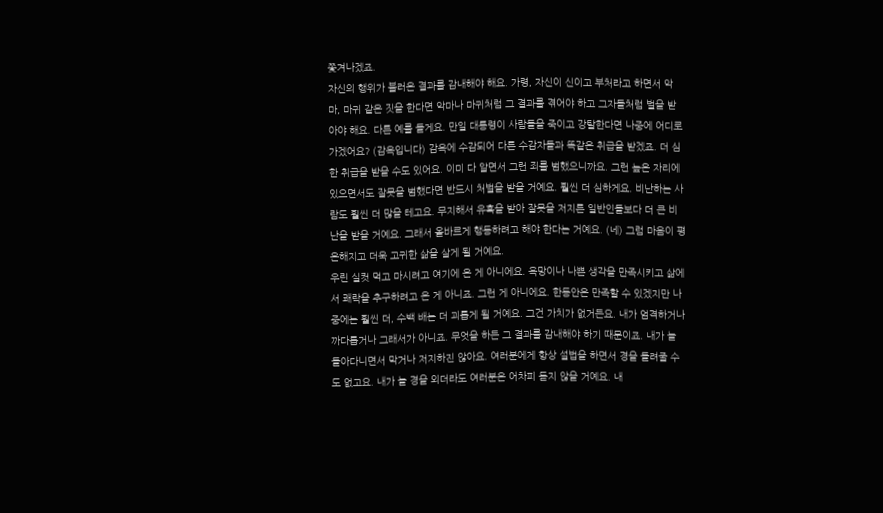쫓겨나겠죠.
자신의 행위가 불러온 결과를 감내해야 해요. 가령, 자신이 신이고 부처라고 하면서 악마, 마귀 같은 짓을 한다면 악마나 마귀처럼 그 결과를 겪어야 하고 그자들처럼 벌을 받아야 해요. 다른 예를 들게요. 만일 대통령이 사람들을 죽이고 강탈한다면 나중에 어디로 가겠어요? (감옥입니다) 감옥에 수감되어 다른 수감자들과 똑같은 취급을 받겠죠. 더 심한 취급을 받을 수도 있어요. 이미 다 알면서 그런 죄를 범했으니까요. 그런 높은 자리에 있으면서도 잘못을 범했다면 반드시 처벌을 받을 거예요. 훨씬 더 심하게요. 비난하는 사람도 훨씬 더 많을 테고요. 무지해서 유혹을 받아 잘못을 저지른 일반인들보다 더 큰 비난을 받을 거예요. 그래서 올바르게 행동하려고 해야 한다는 거예요. (네) 그럼 마음이 평온해지고 더욱 고귀한 삶을 살게 될 거예요.
우린 실컷 먹고 마시려고 여기에 온 게 아니에요. 욕망이나 나쁜 생각을 만족시키고 삶에서 쾌락을 추구하려고 온 게 아니죠. 그런 게 아니에요. 한동안은 만족할 수 있겠지만 나중에는 훨씬 더, 수백 배는 더 괴롭게 될 거예요. 그건 가치가 없거든요. 내가 엄격하거나 까다롭거나 그래서가 아니죠. 무엇을 하든 그 결과를 감내해야 하기 때문이죠. 내가 늘 돌아다니면서 막거나 저지하진 않아요. 여러분에게 항상 설법을 하면서 경을 들려줄 수도 없고요. 내가 늘 경을 외더라도 여러분은 어차피 듣지 않을 거예요. 내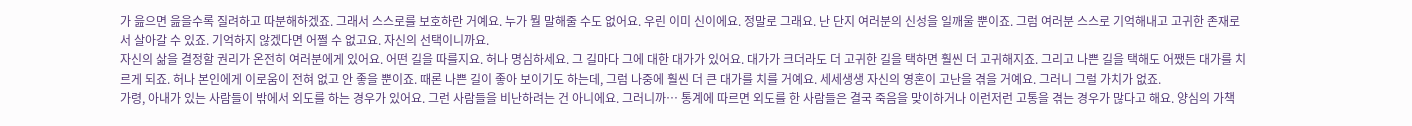가 읊으면 읊을수록 질려하고 따분해하겠죠. 그래서 스스로를 보호하란 거예요. 누가 뭘 말해줄 수도 없어요. 우린 이미 신이에요. 정말로 그래요. 난 단지 여러분의 신성을 일깨울 뿐이죠. 그럼 여러분 스스로 기억해내고 고귀한 존재로서 살아갈 수 있죠. 기억하지 않겠다면 어쩔 수 없고요. 자신의 선택이니까요.
자신의 삶을 결정할 권리가 온전히 여러분에게 있어요. 어떤 길을 따를지요. 허나 명심하세요. 그 길마다 그에 대한 대가가 있어요. 대가가 크더라도 더 고귀한 길을 택하면 훨씬 더 고귀해지죠. 그리고 나쁜 길을 택해도 어쨌든 대가를 치르게 되죠. 허나 본인에게 이로움이 전혀 없고 안 좋을 뿐이죠. 때론 나쁜 길이 좋아 보이기도 하는데, 그럼 나중에 훨씬 더 큰 대가를 치를 거예요. 세세생생 자신의 영혼이 고난을 겪을 거예요. 그러니 그럴 가치가 없죠.
가령, 아내가 있는 사람들이 밖에서 외도를 하는 경우가 있어요. 그런 사람들을 비난하려는 건 아니에요. 그러니까… 통계에 따르면 외도를 한 사람들은 결국 죽음을 맞이하거나 이런저런 고통을 겪는 경우가 많다고 해요. 양심의 가책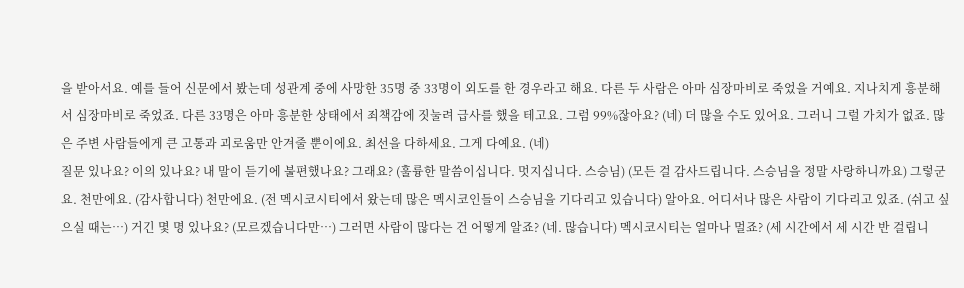을 받아서요. 예를 들어 신문에서 봤는데 성관계 중에 사망한 35명 중 33명이 외도를 한 경우라고 해요. 다른 두 사람은 아마 심장마비로 죽었을 거예요. 지나치게 흥분해서 심장마비로 죽었죠. 다른 33명은 아마 흥분한 상태에서 죄책감에 짓눌려 급사를 했을 테고요. 그럼 99%잖아요? (네) 더 많을 수도 있어요. 그러니 그럴 가치가 없죠. 많은 주변 사람들에게 큰 고통과 괴로움만 안겨줄 뿐이에요. 최선을 다하세요. 그게 다예요. (네)
질문 있나요? 이의 있나요? 내 말이 듣기에 불편했나요? 그래요? (훌륭한 말씀이십니다. 멋지십니다. 스승님) (모든 걸 감사드립니다. 스승님을 정말 사랑하니까요) 그렇군요. 천만에요. (감사합니다) 천만에요. (전 멕시코시티에서 왔는데 많은 멕시코인들이 스승님을 기다리고 있습니다) 알아요. 어디서나 많은 사람이 기다리고 있죠. (쉬고 싶으실 때는…) 거긴 몇 명 있나요? (모르겠습니다만…) 그러면 사람이 많다는 건 어떻게 알죠? (네. 많습니다) 멕시코시티는 얼마나 멀죠? (세 시간에서 세 시간 반 걸립니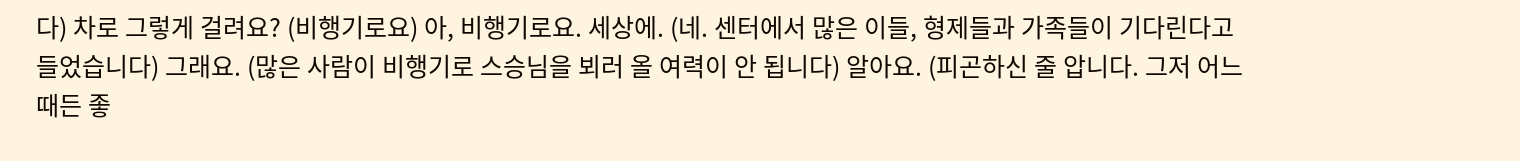다) 차로 그렇게 걸려요? (비행기로요) 아, 비행기로요. 세상에. (네. 센터에서 많은 이들, 형제들과 가족들이 기다린다고 들었습니다) 그래요. (많은 사람이 비행기로 스승님을 뵈러 올 여력이 안 됩니다) 알아요. (피곤하신 줄 압니다. 그저 어느 때든 좋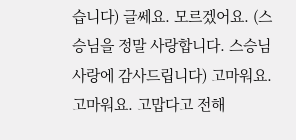습니다) 글쎄요. 모르겠어요. (스승님을 정말 사랑합니다. 스승님 사랑에 감사드립니다) 고마워요. 고마워요. 고맙다고 전해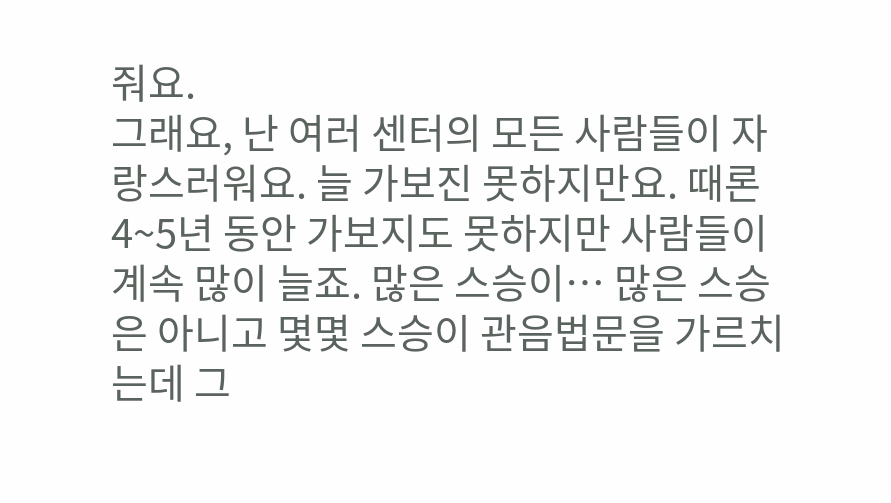줘요.
그래요, 난 여러 센터의 모든 사람들이 자랑스러워요. 늘 가보진 못하지만요. 때론 4~5년 동안 가보지도 못하지만 사람들이 계속 많이 늘죠. 많은 스승이… 많은 스승은 아니고 몇몇 스승이 관음법문을 가르치는데 그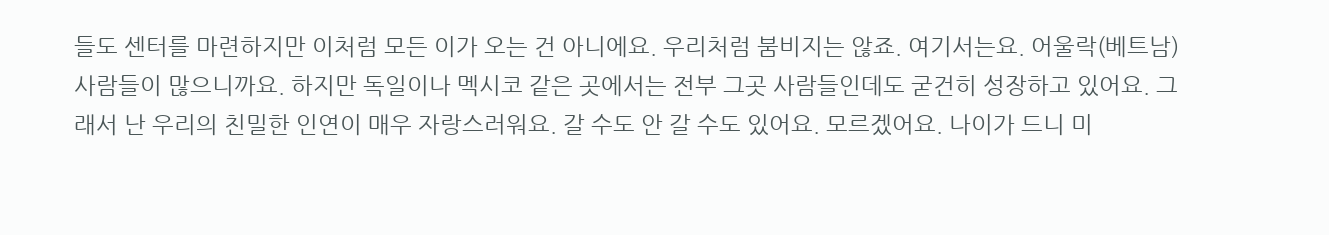들도 센터를 마련하지만 이처럼 모든 이가 오는 건 아니에요. 우리처럼 붐비지는 않죠. 여기서는요. 어울락(베트남) 사람들이 많으니까요. 하지만 독일이나 멕시코 같은 곳에서는 전부 그곳 사람들인데도 굳건히 성장하고 있어요. 그래서 난 우리의 친밀한 인연이 매우 자랑스러워요. 갈 수도 안 갈 수도 있어요. 모르겠어요. 나이가 드니 미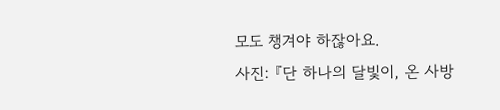모도 챙겨야 하잖아요.
사진: 『단 하나의 달빛이, 온 사방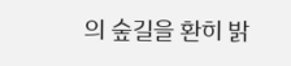의 숲길을 환히 밝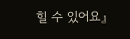힐 수 있어요』